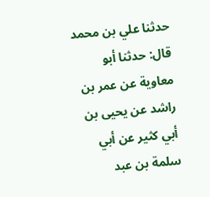حدثنا علي بن محمد قال: حدثنا أبو معاوية عن عمر بن راشد عن يحيى بن أبي كثير عن أبي سلمة بن عبد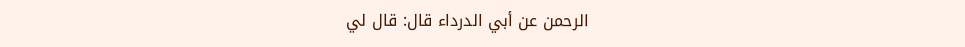الرحمن عن أبي الدرداء قال: قال لي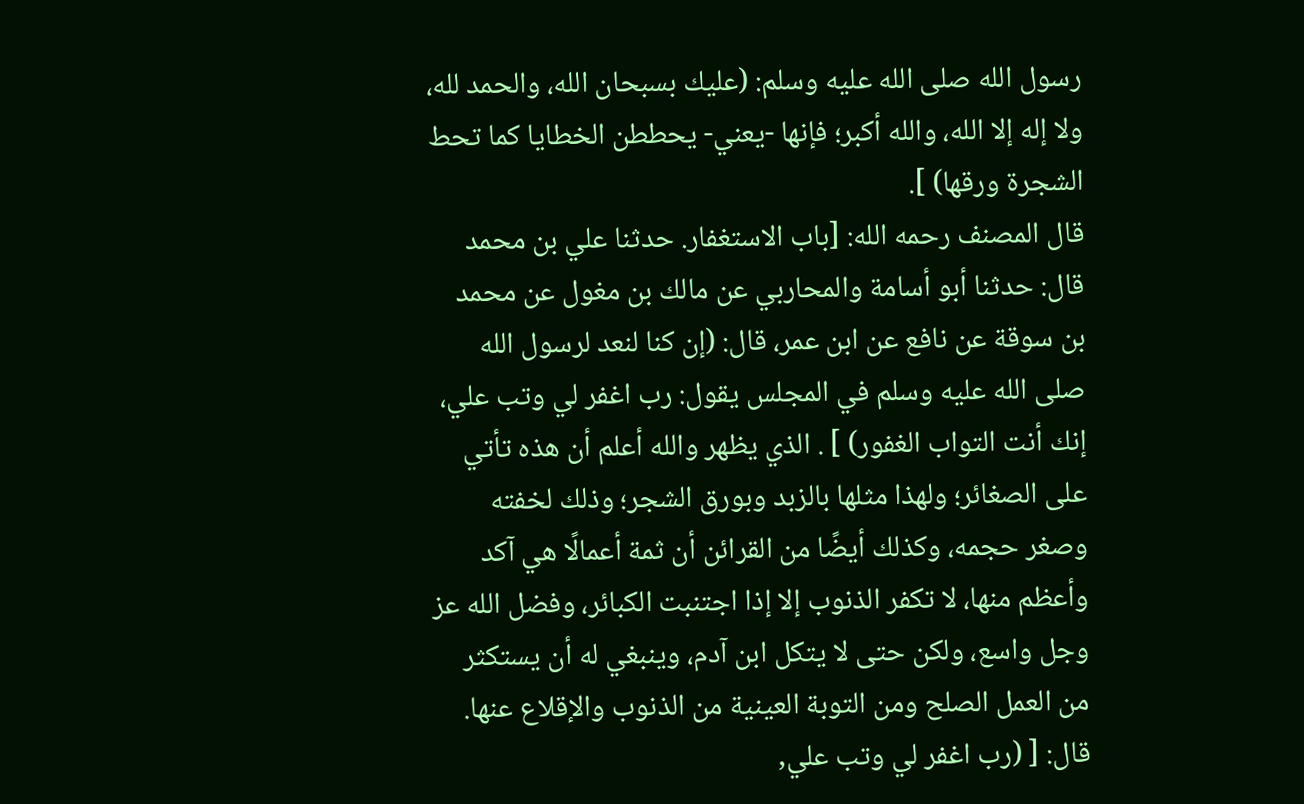رسول الله صلى الله عليه وسلم: (عليك بسبحان الله، والحمد لله، ولا إله إلا الله، والله أكبر؛ فإنها -يعني- يحططن الخطايا كما تحط الشجرة ورقها) ].
قال المصنف رحمه الله: [باب الاستغفار. حدثنا علي بن محمد قال: حدثنا أبو أسامة والمحاربي عن مالك بن مغول عن محمد بن سوقة عن نافع عن ابن عمر، قال: (إن كنا لنعد لرسول الله صلى الله عليه وسلم في المجلس يقول: رب اغفر لي وتب علي، إنك أنت التواب الغفور) ] . الذي يظهر والله أعلم أن هذه تأتي على الصغائر؛ ولهذا مثلها بالزبد وبورق الشجر؛ وذلك لخفته وصغر حجمه، وكذلك أيضًا من القرائن أن ثمة أعمالًا هي آكد وأعظم منها، لا تكفر الذنوب إلا إذا اجتنبت الكبائر، وفضل الله عز وجل واسع، ولكن حتى لا يتكل ابن آدم، وينبغي له أن يستكثر من العمل الصلح ومن التوبة العينية من الذنوب والإقلاع عنها. قال: [ (رب اغفر لي وتب علي,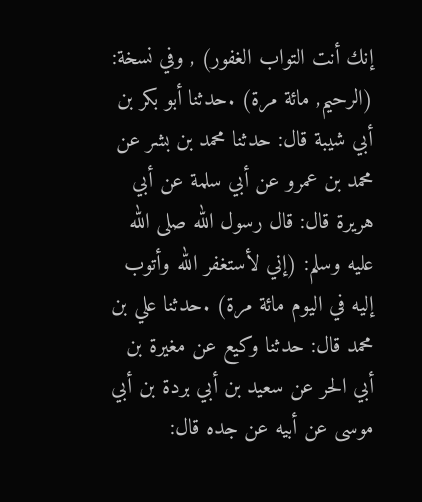إنك أنت التواب الغفور) , وفي نسخة: (الرحيم, مائة مرة) .حدثنا أبو بكر بن أبي شيبة قال: حدثنا محمد بن بشر عن محمد بن عمرو عن أبي سلمة عن أبي هريرة قال: قال رسول الله صلى الله عليه وسلم: (إني لأستغفر الله وأتوب إليه في اليوم مائة مرة) .حدثنا علي بن محمد قال: حدثنا وكيع عن مغيرة بن أبي الحر عن سعيد بن أبي بردة بن أبي موسى عن أبيه عن جده قال: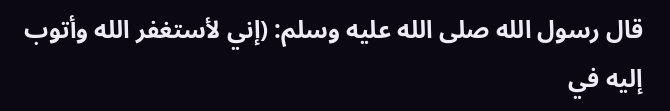قال رسول الله صلى الله عليه وسلم: (إني لأستغفر الله وأتوب إليه في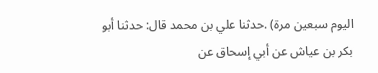اليوم سبعين مرة) .حدثنا علي بن محمد قال: حدثنا أبو بكر بن عياش عن أبي إسحاق عن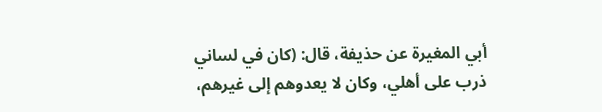أبي المغيرة عن حذيفة، قال: (كان في لساني ذرب على أهلي، وكان لا يعدوهم إلى غيرهم،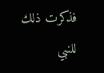فذكرت ذلك للنبي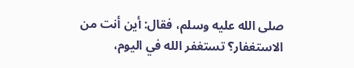صلى الله عليه وسلم، فقال: أين أنت من الاستغفار؟ تستغفر الله في اليوم،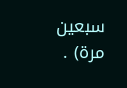سبعين مرة) .